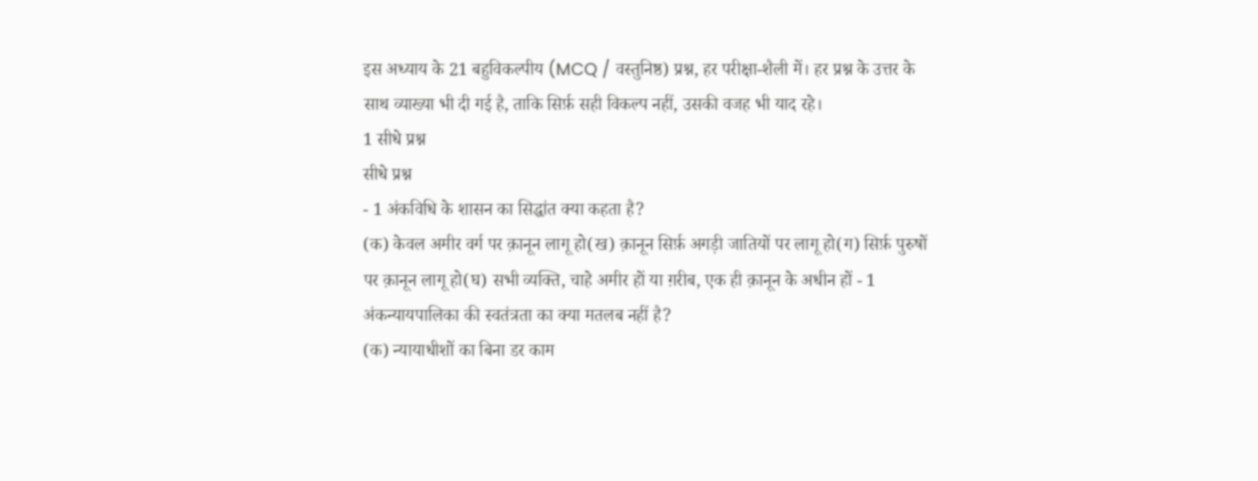इस अध्याय के 21 बहुविकल्पीय (MCQ / वस्तुनिष्ठ) प्रश्न, हर परीक्षा-शैली में। हर प्रश्न के उत्तर के साथ व्याख्या भी दी गई है, ताकि सिर्फ़ सही विकल्प नहीं, उसकी वजह भी याद रहे।
1 सीधे प्रश्न
सीधे प्रश्न
- 1 अंकविधि के शासन का सिद्धांत क्या कहता है?
(क) केवल अमीर वर्ग पर क़ानून लागू हो(ख) क़ानून सिर्फ़ अगड़ी जातियों पर लागू हो(ग) सिर्फ़ पुरुषों पर क़ानून लागू हो(घ) सभी व्यक्ति, चाहे अमीर हों या ग़रीब, एक ही क़ानून के अधीन हों - 1 अंकन्यायपालिका की स्वतंत्रता का क्या मतलब नहीं है?
(क) न्यायाधीशों का बिना डर काम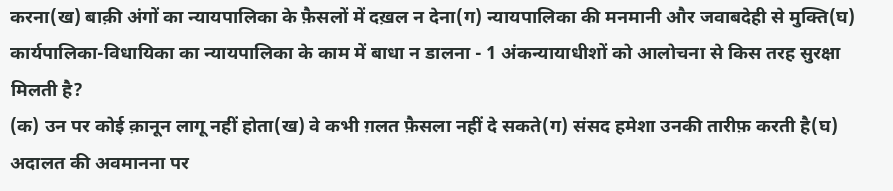करना(ख) बाक़ी अंगों का न्यायपालिका के फ़ैसलों में दख़ल न देना(ग) न्यायपालिका की मनमानी और जवाबदेही से मुक्ति(घ) कार्यपालिका-विधायिका का न्यायपालिका के काम में बाधा न डालना - 1 अंकन्यायाधीशों को आलोचना से किस तरह सुरक्षा मिलती है?
(क) उन पर कोई क़ानून लागू नहीं होता(ख) वे कभी ग़लत फ़ैसला नहीं दे सकते(ग) संसद हमेशा उनकी तारीफ़ करती है(घ) अदालत की अवमानना पर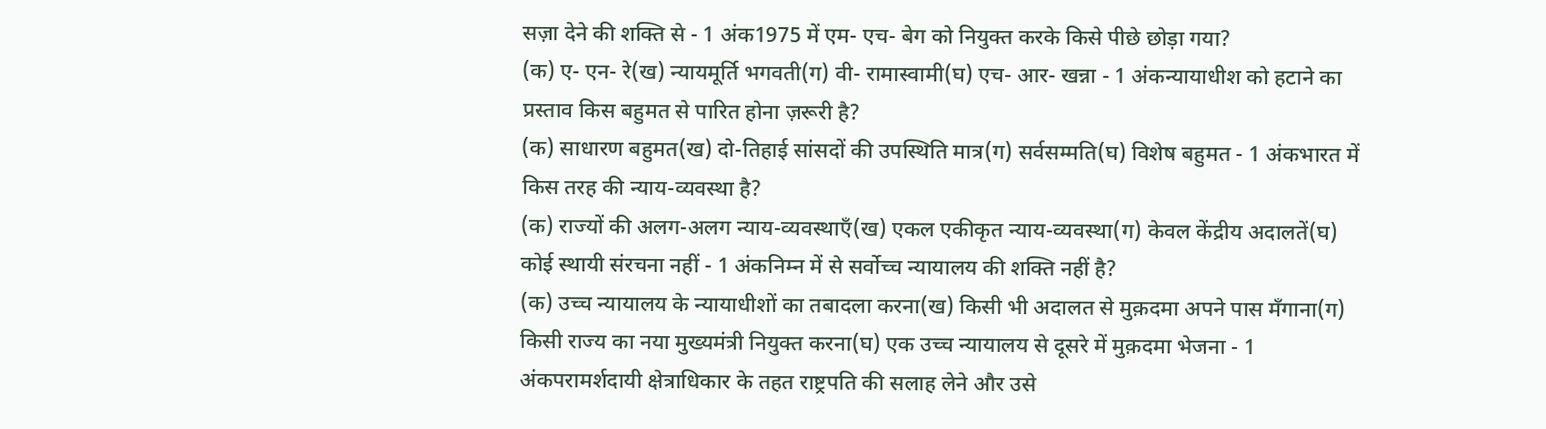सज़ा देने की शक्ति से - 1 अंक1975 में एम- एच- बेग को नियुक्त करके किसे पीछे छोड़ा गया?
(क) ए- एन- रे(ख) न्यायमूर्ति भगवती(ग) वी- रामास्वामी(घ) एच- आर- खन्ना - 1 अंकन्यायाधीश को हटाने का प्रस्ताव किस बहुमत से पारित होना ज़रूरी है?
(क) साधारण बहुमत(ख) दो-तिहाई सांसदों की उपस्थिति मात्र(ग) सर्वसम्मति(घ) विशेष बहुमत - 1 अंकभारत में किस तरह की न्याय-व्यवस्था है?
(क) राज्यों की अलग-अलग न्याय-व्यवस्थाएँ(ख) एकल एकीकृत न्याय-व्यवस्था(ग) केवल केंद्रीय अदालतें(घ) कोई स्थायी संरचना नहीं - 1 अंकनिम्न में से सर्वोच्च न्यायालय की शक्ति नहीं है?
(क) उच्च न्यायालय के न्यायाधीशों का तबादला करना(ख) किसी भी अदालत से मुक़दमा अपने पास मँगाना(ग) किसी राज्य का नया मुख्यमंत्री नियुक्त करना(घ) एक उच्च न्यायालय से दूसरे में मुक़दमा भेजना - 1 अंकपरामर्शदायी क्षेत्राधिकार के तहत राष्ट्रपति की सलाह लेने और उसे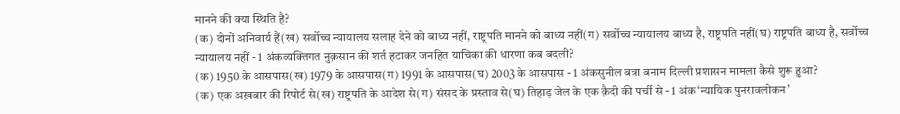मानने की क्या स्थिति है?
(क) दोनों अनिवार्य हैं(ख) सर्वोच्च न्यायालय सलाह देने को बाध्य नहीं, राष्ट्रपति मानने को बाध्य नहीं(ग) सर्वोच्च न्यायालय बाध्य है, राष्ट्रपति नहीं(घ) राष्ट्रपति बाध्य है, सर्वोच्च न्यायालय नहीं - 1 अंकव्यक्तिगत नुक़सान की शर्त हटाकर जनहित याचिका की धारणा कब बदली?
(क) 1950 के आसपास(ख) 1979 के आसपास(ग) 1991 के आसपास(घ) 2003 के आसपास - 1 अंकसुनील बत्रा बनाम दिल्ली प्रशासन मामला कैसे शुरू हुआ?
(क) एक अख़बार की रिपोर्ट से(ख) राष्ट्रपति के आदेश से(ग) संसद के प्रस्ताव से(घ) तिहाड़ जेल के एक क़ैदी की पर्ची से - 1 अंक‘न्यायिक पुनरावलोकन’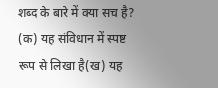शब्द के बारे में क्या सच है?
(क) यह संविधान में स्पष्ट रूप से लिखा है(ख) यह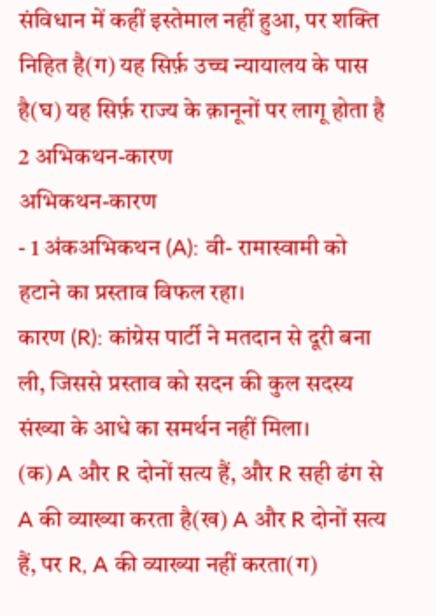संविधान में कहीं इस्तेमाल नहीं हुआ, पर शक्ति निहित है(ग) यह सिर्फ़ उच्च न्यायालय के पास है(घ) यह सिर्फ़ राज्य के क़ानूनों पर लागू होता है
2 अभिकथन-कारण
अभिकथन-कारण
- 1 अंकअभिकथन (A): वी- रामास्वामी को हटाने का प्रस्ताव विफल रहा।
कारण (R): कांग्रेस पार्टी ने मतदान से दूरी बना ली, जिससे प्रस्ताव को सदन की कुल सदस्य संख्या के आधे का समर्थन नहीं मिला।
(क) A और R दोनों सत्य हैं, और R सही ढंग से A की व्याख्या करता है(ख) A और R दोनों सत्य हैं, पर R, A की व्याख्या नहीं करता(ग)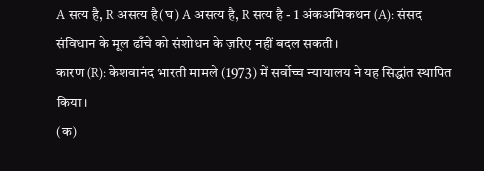A सत्य है, R असत्य है(घ) A असत्य है, R सत्य है - 1 अंकअभिकथन (A): संसद संविधान के मूल ढाँचे को संशोधन के ज़रिए नहीं बदल सकती।
कारण (R): केशवानंद भारती मामले (1973) में सर्वोच्च न्यायालय ने यह सिद्धांत स्थापित किया।
(क)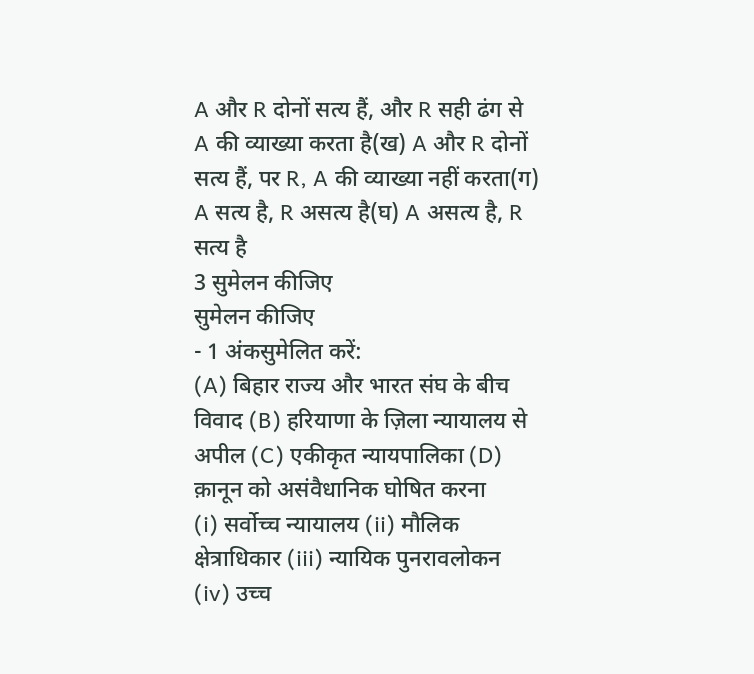A और R दोनों सत्य हैं, और R सही ढंग से A की व्याख्या करता है(ख) A और R दोनों सत्य हैं, पर R, A की व्याख्या नहीं करता(ग) A सत्य है, R असत्य है(घ) A असत्य है, R सत्य है
3 सुमेलन कीजिए
सुमेलन कीजिए
- 1 अंकसुमेलित करें:
(A) बिहार राज्य और भारत संघ के बीच विवाद (B) हरियाणा के ज़िला न्यायालय से अपील (C) एकीकृत न्यायपालिका (D) क़ानून को असंवैधानिक घोषित करना
(i) सर्वोच्च न्यायालय (ii) मौलिक क्षेत्राधिकार (iii) न्यायिक पुनरावलोकन (iv) उच्च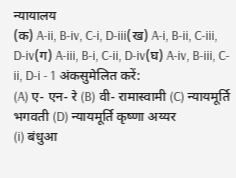न्यायालय
(क) A-ii, B-iv, C-i, D-iii(ख) A-i, B-ii, C-iii, D-iv(ग) A-iii, B-i, C-ii, D-iv(घ) A-iv, B-iii, C-ii, D-i - 1 अंकसुमेलित करें:
(A) ए- एन- रे (B) वी- रामास्वामी (C) न्यायमूर्ति भगवती (D) न्यायमूर्ति कृष्णा अय्यर
(i) बंधुआ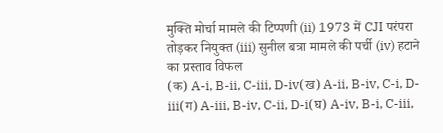मुक्ति मोर्चा मामले की टिप्पणी (ii) 1973 में CJI परंपरा तोड़कर नियुक्त (iii) सुनील बत्रा मामले की पर्ची (iv) हटाने का प्रस्ताव विफल
(क) A-i, B-ii, C-iii, D-iv(ख) A-ii, B-iv, C-i, D-iii(ग) A-iii, B-iv, C-ii, D-i(घ) A-iv, B-i, C-iii,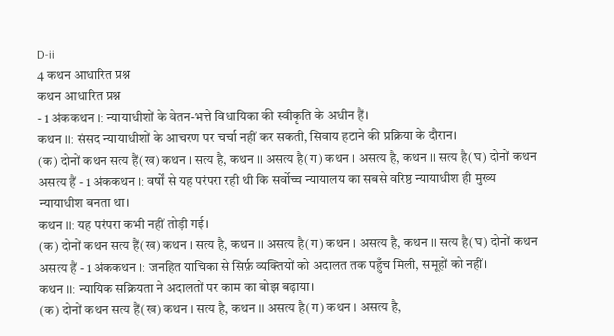D-ii
4 कथन आधारित प्रश्न
कथन आधारित प्रश्न
- 1 अंककथन I: न्यायाधीशों के वेतन-भत्ते विधायिका की स्वीकृति के अधीन हैं।
कथन II: संसद न्यायाधीशों के आचरण पर चर्चा नहीं कर सकती, सिवाय हटाने की प्रक्रिया के दौरान।
(क) दोनों कथन सत्य हैं(ख) कथन I सत्य है, कथन II असत्य है(ग) कथन I असत्य है, कथन II सत्य है(घ) दोनों कथन असत्य हैं - 1 अंककथन I: वर्षों से यह परंपरा रही थी कि सर्वोच्च न्यायालय का सबसे वरिष्ठ न्यायाधीश ही मुख्य न्यायाधीश बनता था।
कथन II: यह परंपरा कभी नहीं तोड़ी गई।
(क) दोनों कथन सत्य हैं(ख) कथन I सत्य है, कथन II असत्य है(ग) कथन I असत्य है, कथन II सत्य है(घ) दोनों कथन असत्य हैं - 1 अंककथन I: जनहित याचिका से सिर्फ़ व्यक्तियों को अदालत तक पहुँच मिली, समूहों को नहीं।
कथन II: न्यायिक सक्रियता ने अदालतों पर काम का बोझ बढ़ाया।
(क) दोनों कथन सत्य हैं(ख) कथन I सत्य है, कथन II असत्य है(ग) कथन I असत्य है,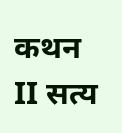कथन II सत्य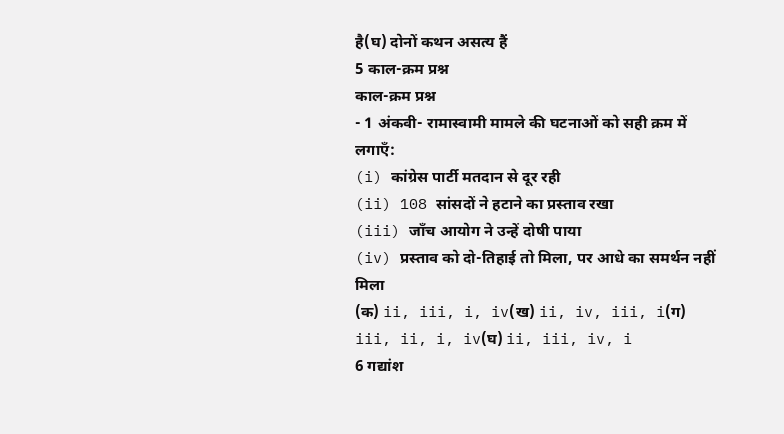है(घ) दोनों कथन असत्य हैं
5 काल-क्रम प्रश्न
काल-क्रम प्रश्न
- 1 अंकवी- रामास्वामी मामले की घटनाओं को सही क्रम में लगाएँ:
(i) कांग्रेस पार्टी मतदान से दूर रही
(ii) 108 सांसदों ने हटाने का प्रस्ताव रखा
(iii) जाँच आयोग ने उन्हें दोषी पाया
(iv) प्रस्ताव को दो-तिहाई तो मिला, पर आधे का समर्थन नहीं मिला
(क) ii, iii, i, iv(ख) ii, iv, iii, i(ग) iii, ii, i, iv(घ) ii, iii, iv, i
6 गद्यांश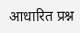आधारित प्रश्न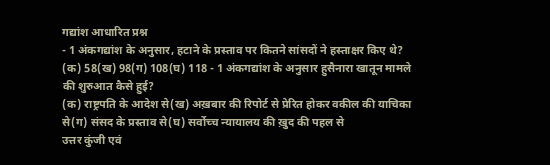गद्यांश आधारित प्रश्न
- 1 अंकगद्यांश के अनुसार, हटाने के प्रस्ताव पर कितने सांसदों ने हस्ताक्षर किए थे?
(क) 58(ख) 98(ग) 108(घ) 118 - 1 अंकगद्यांश के अनुसार हुसैनारा खातून मामले की शुरुआत कैसे हुई?
(क) राष्ट्रपति के आदेश से(ख) अख़बार की रिपोर्ट से प्रेरित होकर वकील की याचिका से(ग) संसद के प्रस्ताव से(घ) सर्वोच्च न्यायालय की ख़ुद की पहल से
उत्तर कुंजी एवं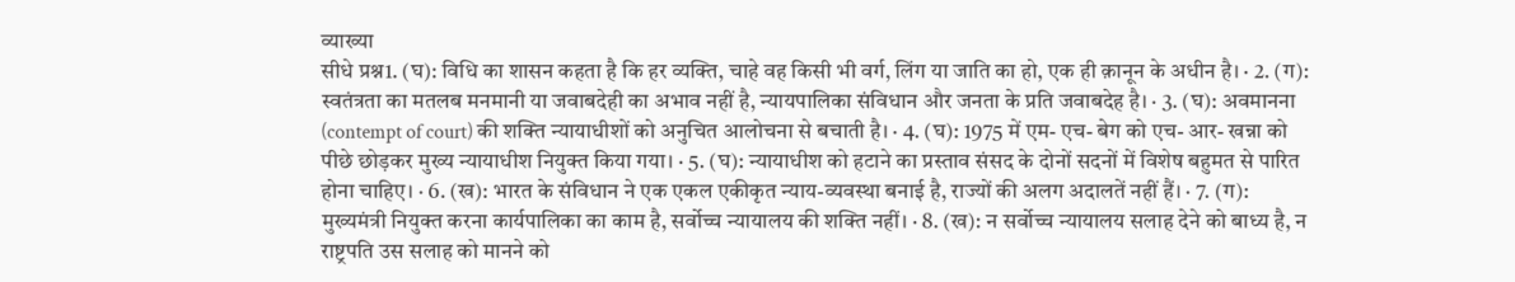व्याख्या
सीधे प्रश्न1. (घ): विधि का शासन कहता है कि हर व्यक्ति, चाहे वह किसी भी वर्ग, लिंग या जाति का हो, एक ही क़ानून के अधीन है। · 2. (ग): स्वतंत्रता का मतलब मनमानी या जवाबदेही का अभाव नहीं है, न्यायपालिका संविधान और जनता के प्रति जवाबदेह है। · 3. (घ): अवमानना (contempt of court) की शक्ति न्यायाधीशों को अनुचित आलोचना से बचाती है। · 4. (घ): 1975 में एम- एच- बेग को एच- आर- खन्ना को पीछे छोड़कर मुख्य न्यायाधीश नियुक्त किया गया। · 5. (घ): न्यायाधीश को हटाने का प्रस्ताव संसद के दोनों सदनों में विशेष बहुमत से पारित होना चाहिए। · 6. (ख): भारत के संविधान ने एक एकल एकीकृत न्याय-व्यवस्था बनाई है, राज्यों की अलग अदालतें नहीं हैं। · 7. (ग): मुख्यमंत्री नियुक्त करना कार्यपालिका का काम है, सर्वोच्च न्यायालय की शक्ति नहीं। · 8. (ख): न सर्वोच्च न्यायालय सलाह देने को बाध्य है, न राष्ट्रपति उस सलाह को मानने को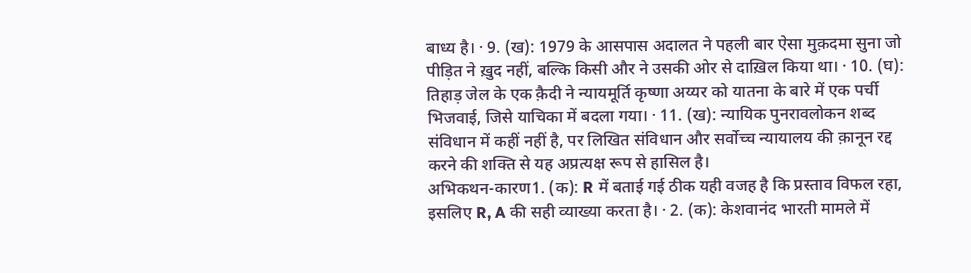बाध्य है। · 9. (ख): 1979 के आसपास अदालत ने पहली बार ऐसा मुक़दमा सुना जो पीड़ित ने ख़ुद नहीं, बल्कि किसी और ने उसकी ओर से दाख़िल किया था। · 10. (घ): तिहाड़ जेल के एक क़ैदी ने न्यायमूर्ति कृष्णा अय्यर को यातना के बारे में एक पर्ची भिजवाई, जिसे याचिका में बदला गया। · 11. (ख): न्यायिक पुनरावलोकन शब्द संविधान में कहीं नहीं है, पर लिखित संविधान और सर्वोच्च न्यायालय की क़ानून रद्द करने की शक्ति से यह अप्रत्यक्ष रूप से हासिल है।
अभिकथन-कारण1. (क): R में बताई गई ठीक यही वजह है कि प्रस्ताव विफल रहा, इसलिए R, A की सही व्याख्या करता है। · 2. (क): केशवानंद भारती मामले में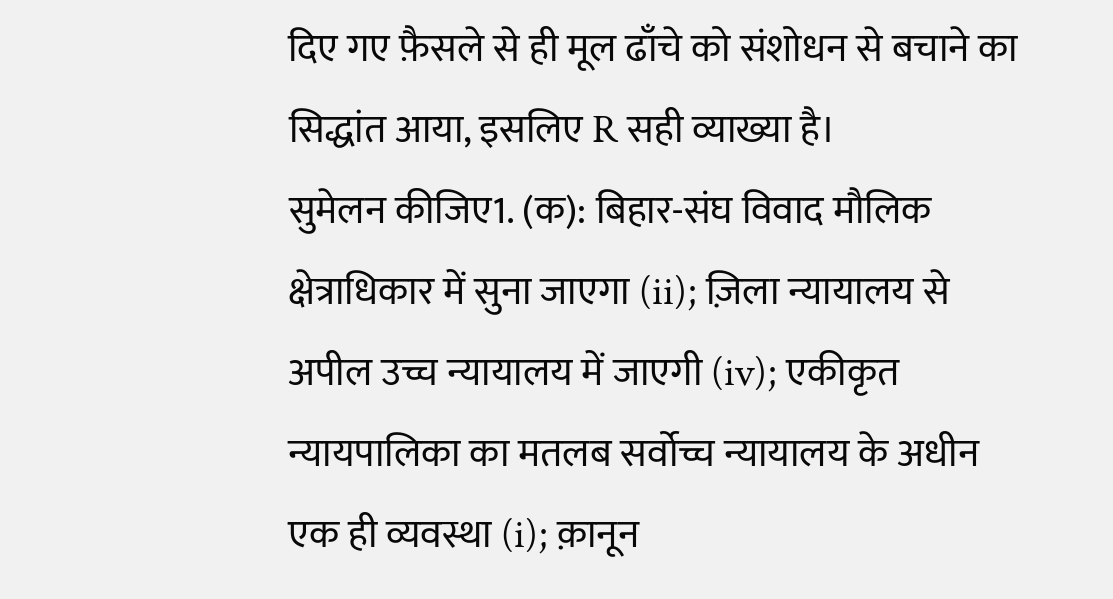दिए गए फ़ैसले से ही मूल ढाँचे को संशोधन से बचाने का सिद्धांत आया, इसलिए R सही व्याख्या है।
सुमेलन कीजिए1. (क): बिहार-संघ विवाद मौलिक क्षेत्राधिकार में सुना जाएगा (ii); ज़िला न्यायालय से अपील उच्च न्यायालय में जाएगी (iv); एकीकृत न्यायपालिका का मतलब सर्वोच्च न्यायालय के अधीन एक ही व्यवस्था (i); क़ानून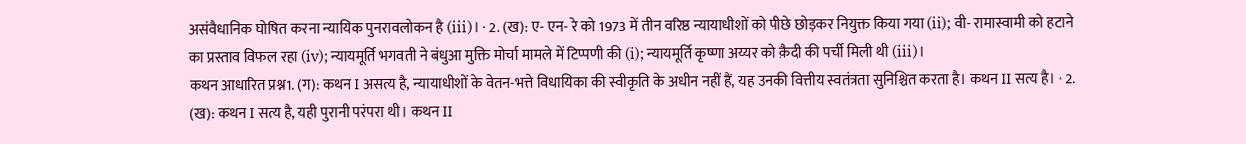असंवैधानिक घोषित करना न्यायिक पुनरावलोकन है (iii)। · 2. (ख): ए- एन- रे को 1973 में तीन वरिष्ठ न्यायाधीशों को पीछे छोड़कर नियुक्त किया गया (ii); वी- रामास्वामी को हटाने का प्रस्ताव विफल रहा (iv); न्यायमूर्ति भगवती ने बंधुआ मुक्ति मोर्चा मामले में टिप्पणी की (i); न्यायमूर्ति कृष्णा अय्यर को क़ैदी की पर्ची मिली थी (iii)।
कथन आधारित प्रश्न1. (ग): कथन I असत्य है, न्यायाधीशों के वेतन-भत्ते विधायिका की स्वीकृति के अधीन नहीं हैं, यह उनकी वित्तीय स्वतंत्रता सुनिश्चित करता है। कथन II सत्य है। · 2. (ख): कथन I सत्य है, यही पुरानी परंपरा थी। कथन II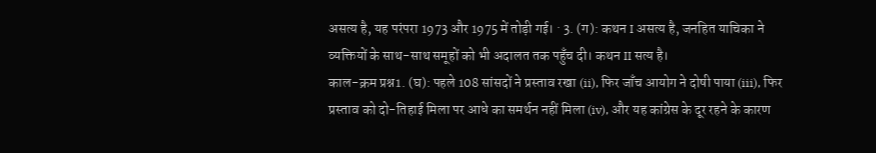असत्य है, यह परंपरा 1973 और 1975 में तोड़ी गई। · 3. (ग): कथन I असत्य है, जनहित याचिका ने व्यक्तियों के साथ-साथ समूहों को भी अदालत तक पहुँच दी। कथन II सत्य है।
काल-क्रम प्रश्न1. (घ): पहले 108 सांसदों ने प्रस्ताव रखा (ii), फिर जाँच आयोग ने दोषी पाया (iii), फिर प्रस्ताव को दो-तिहाई मिला पर आधे का समर्थन नहीं मिला (iv), और यह कांग्रेस के दूर रहने के कारण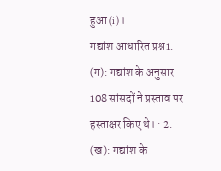हुआ (i)।
गद्यांश आधारित प्रश्न1. (ग): गद्यांश के अनुसार 108 सांसदों ने प्रस्ताव पर हस्ताक्षर किए थे। · 2. (ख): गद्यांश के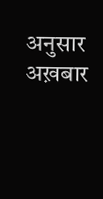अनुसार अख़बार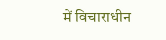में विचाराधीन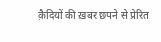क़ैदियों की ख़बर छपने से प्रेरित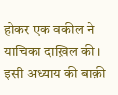होकर एक वकील ने याचिका दाख़िल की।
इसी अध्याय की बाक़ी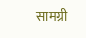सामग्री